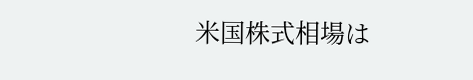米国株式相場は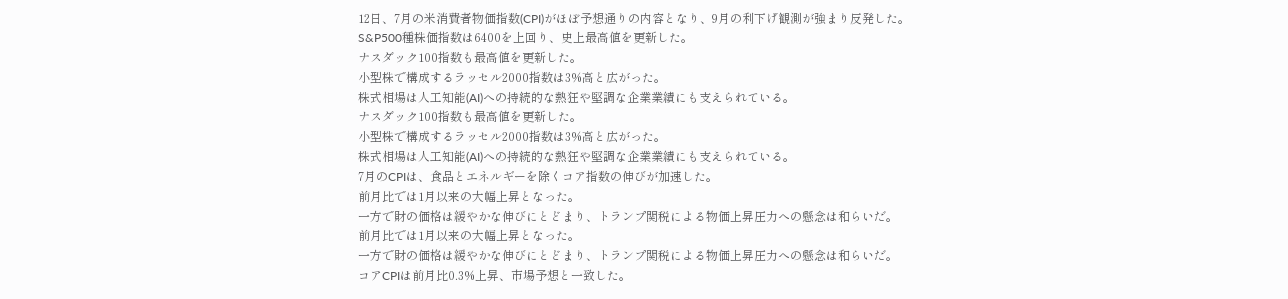12日、7月の米消費者物価指数(CPI)がほぼ予想通りの内容となり、9月の利下げ観測が強まり反発した。
S&P500種株価指数は6400を上回り、史上最高値を更新した。
ナスダック100指数も最高値を更新した。
小型株で構成するラッセル2000指数は3%高と広がった。
株式相場は人工知能(AI)への持続的な熱狂や堅調な企業業績にも支えられている。
ナスダック100指数も最高値を更新した。
小型株で構成するラッセル2000指数は3%高と広がった。
株式相場は人工知能(AI)への持続的な熱狂や堅調な企業業績にも支えられている。
7月のCPIは、食品とエネルギーを除くコア指数の伸びが加速した。
前月比では1月以来の大幅上昇となった。
一方で財の価格は緩やかな伸びにとどまり、トランプ関税による物価上昇圧力への懸念は和らいだ。
前月比では1月以来の大幅上昇となった。
一方で財の価格は緩やかな伸びにとどまり、トランプ関税による物価上昇圧力への懸念は和らいだ。
コアCPIは前月比0.3%上昇、市場予想と一致した。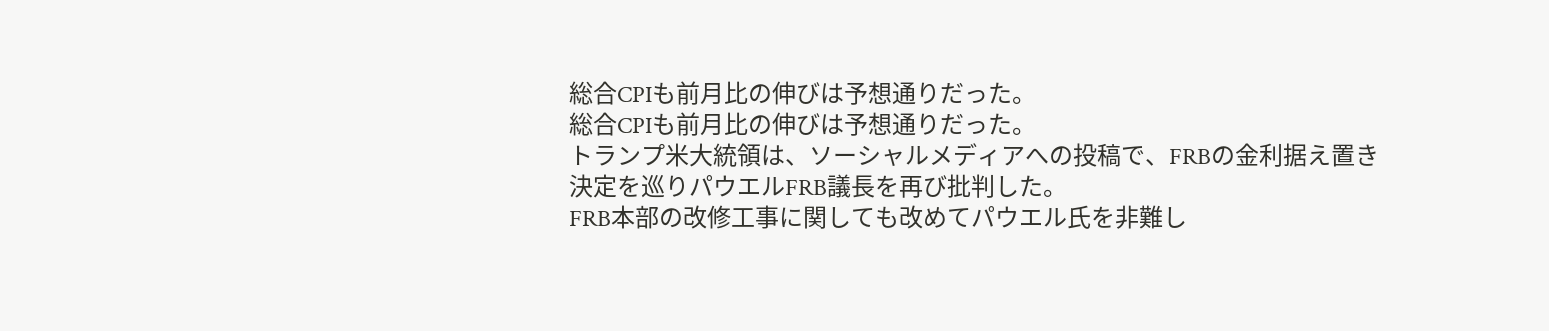総合CPIも前月比の伸びは予想通りだった。
総合CPIも前月比の伸びは予想通りだった。
トランプ米大統領は、ソーシャルメディアへの投稿で、FRBの金利据え置き決定を巡りパウエルFRB議長を再び批判した。
FRB本部の改修工事に関しても改めてパウエル氏を非難し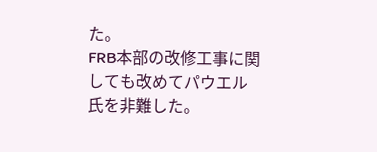た。
FRB本部の改修工事に関しても改めてパウエル氏を非難した。